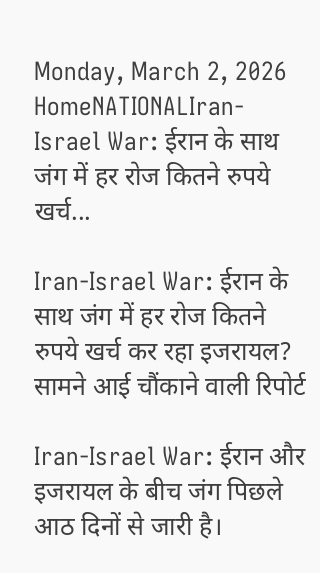Monday, March 2, 2026
HomeNATIONALIran-Israel War: ईरान के साथ जंग में हर रोज कितने रुपये खर्च...

Iran-Israel War: ईरान के साथ जंग में हर रोज कितने रुपये खर्च कर रहा इजरायल? सामने आई चौंकाने वाली रिपोर्ट

Iran-Israel War: ईरान और इजरायल के बीच जंग पिछले आठ दिनों से जारी है।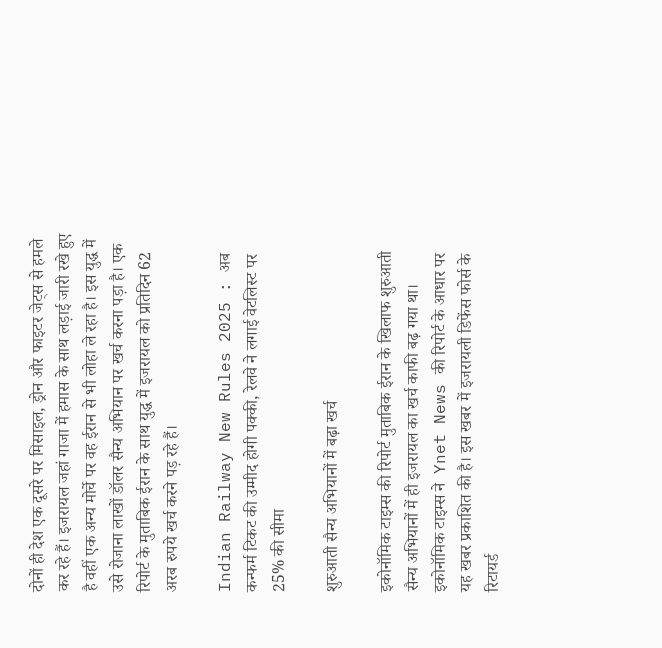दोनों ही देश एक दूसरे पर मिसाइल, ड्रोन और फाइटर जेट्स से हमले कर रहे हैं। इजरायल जहां गाजा में हमास के साथ लड़ाई जारी रखे हुए है वहीं एक अन्य मोर्चे पर वह ईरान से भी लोहा ले रहा है। इस युद्ध में उसे रोजाना लाखों डॉलर सैन्य अभियान पर खर्च करना पड़ा है। एक रिपोर्ट के मुताबिक ईरान के साथ युद्ध में इजरायल को प्रतिदिन 62 अरब रुपये खर्च करने पड़ रहे हैं।

Indian Railway New Rules 2025 : अब कन्फर्म टिकट की उम्मीद होगी पक्की, रेलवे ने लगाई वेटलिस्ट पर 25% की सीमा

शुरुआती सैन्य अभियानों में बढ़ा खर्च

इकोनॉमिक टाइम्स की रिपोर्ट मुताबिक ईरान के खिलाफ शुरुआती सैन्य अभियानों में ही इजरायल का खर्च काफी बढ़ गया था। इकोनॉमिक टाइम्स ने  Ynet News की रिपोर्ट के आधार पर यह खबर प्रकाशित की है। इस खबर में इजरायली डिफेंस फोर्स के रिटायर्ड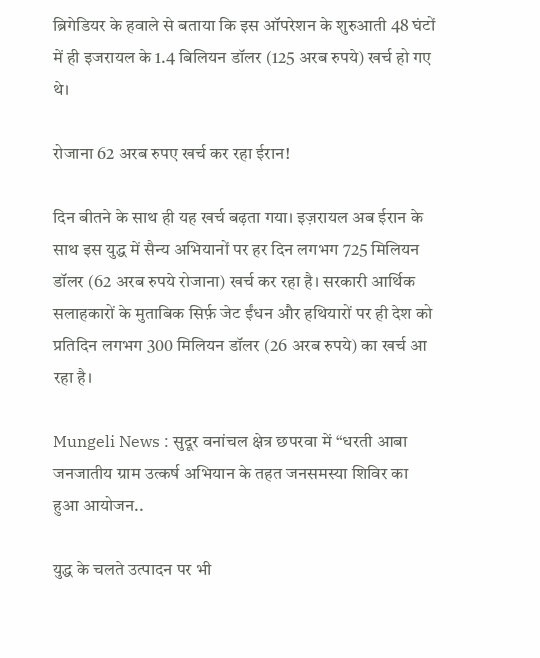ब्रिगेडियर के हवाले से बताया कि इस ऑपरेशन के शुरुआती 48 घंटों में ही इजरायल के 1.4 बिलियन डॉलर (125 अरब रुपये) खर्च हो गए थे।

रोजाना 62 अरब रुपए खर्च कर रहा ईरान!

दिन बीतने के साथ ही यह खर्च बढ़ता गया। इज़रायल अब ईरान के साथ इस युद्ध में सैन्य अभियानों पर हर दिन लगभग 725 मिलियन डॉलर (62 अरब रुपये रोजाना) खर्च कर रहा है। सरकारी आर्थिक सलाहकारों के मुताबिक सिर्फ़ जेट ईंधन और हथियारों पर ही देश को प्रतिदिन लगभग 300 मिलियन डॉलर (26 अरब रुपये) का खर्च आ रहा है।

Mungeli News : सुदूर वनांचल क्षेत्र छपरवा में “धरती आबा जनजातीय ग्राम उत्कर्ष अभियान के तहत जनसमस्या शिविर का हुआ आयोजन..

युद्ध के चलते उत्पादन पर भी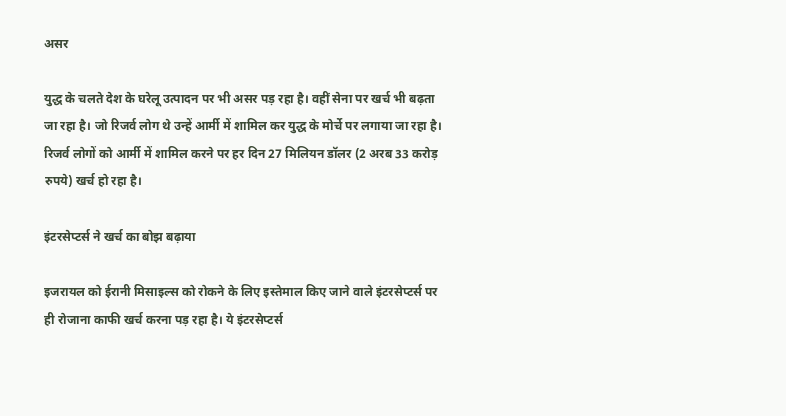असर

युद्ध के चलते देश के घरेलू उत्पादन पर भी असर पड़ रहा है। वहीं सेना पर खर्च भी बढ़ता जा रहा है। जो रिजर्व लोग थे उन्हें आर्मी में शामिल कर युद्ध के मोर्चे पर लगाया जा रहा है। रिजर्व लोगों को आर्मी में शामिल करने पर हर दिन 27 मिलियन डॉलर (2 अरब 33 करोड़ रुपये) खर्च हो रहा है।

इंटरसेप्टर्स ने खर्च का बोझ बढ़ाया

इजरायल को ईरानी मिसाइल्स को रोकने के लिए इस्तेमाल किए जाने वाले इंटरसेप्टर्स पर ही रोजाना काफी खर्च करना पड़ रहा है। ये इंटरसेप्टर्स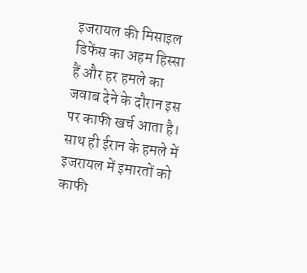इजरायल की मिसाइल डिफेंस का अहम हिस्सा हैं और हर हमले का जवाब देने के दौरान इस पर काफी खर्च आता है। साथ ही ईरान के हमले में इजरायल में इमारतों को काफी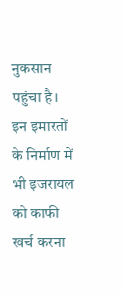नुकसान पहुंचा है। इन इमारतों के निर्माण में भी इजरायल को काफी खर्च करना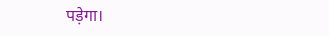पड़ेगा।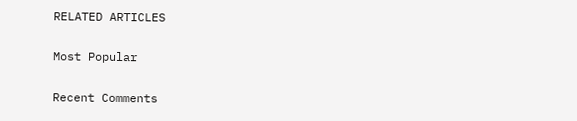RELATED ARTICLES

Most Popular

Recent Comments